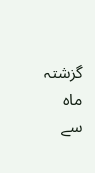گزشتہ ماہ سے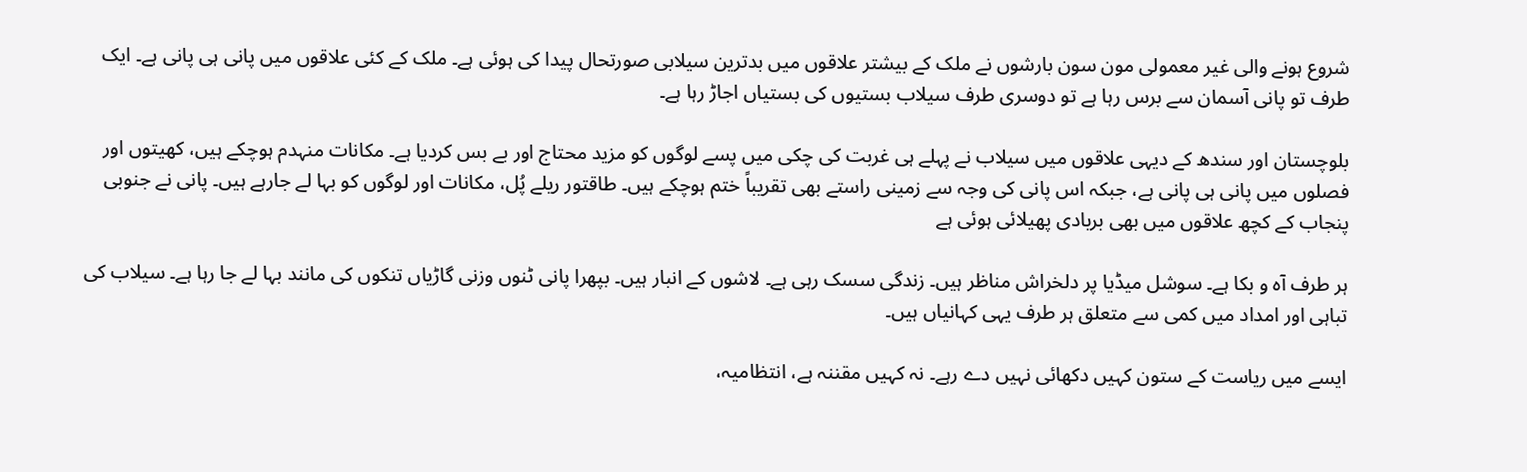شروع ہونے والی غیر معمولی مون سون بارشوں نے ملک کے بیشتر علاقوں میں بدترین سیلابی صورتحال پیدا کی ہوئی ہے۔ ملک کے کئی علاقوں میں پانی ہی پانی ہے۔ ایک طرف تو پانی آسمان سے برس رہا ہے تو دوسری طرف سیلاب بستیوں کی بستیاں اجاڑ رہا ہے۔

بلوچستان اور سندھ کے دیہی علاقوں میں سیلاب نے پہلے ہی غربت کی چکی میں پسے لوگوں کو مزید محتاج اور بے بس کردیا ہے۔ مکانات منہدم ہوچکے ہیں، کھیتوں اور فصلوں میں پانی ہی پانی ہے، جبکہ اس پانی کی وجہ سے زمینی راستے بھی تقریباً ختم ہوچکے ہیں۔ طاقتور ریلے پُل، مکانات اور لوگوں کو بہا لے جارہے ہیں۔ پانی نے جنوبی پنجاب کے کچھ علاقوں میں بھی بربادی پھیلائی ہوئی ہے

ہر طرف آہ و بکا ہے۔ سوشل میڈیا پر دلخراش مناظر ہیں۔ زندگی سسک رہی ہے۔ لاشوں کے انبار ہیں۔ بپھرا پانی ٹنوں وزنی گاڑیاں تنکوں کی مانند بہا لے جا رہا ہے۔ سیلاب کی تباہی اور امداد میں کمی سے متعلق ہر طرف یہی کہانیاں ہیں۔

ایسے میں ریاست کے ستون کہیں دکھائی نہیں دے رہے۔ نہ کہیں مقننہ ہے، انتظامیہ،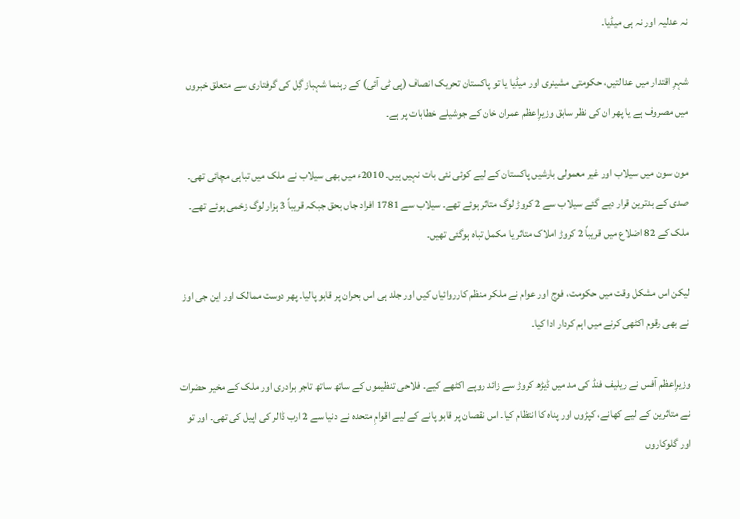نہ عدلیہ اور نہ ہی میڈیا۔

شہرِ اقتدار میں عدالتیں، حکومتی مشینری اور میڈیا یا تو پاکستان تحریک انصاف (پی ٹی آئی) کے رہنما شہباز گِل کی گرفتاری سے متعلق خبروں میں مصروف ہے یا پھر ان کی نظر سابق وزیرِاعظم عمران خان کے جوشیلے خطابات پر ہے۔

مون سون میں سیلاب اور غیر معمولی بارشیں پاکستان کے لیے کوئی نئی بات نہیں ہیں۔ 2010ء میں بھی سیلاب نے ملک میں تباہی مچائی تھی۔ صدی کے بدترین قرار دیے گئے سیلاب سے 2 کروڑ لوگ متاثر ہوئے تھے۔ سیلاب سے 1781 افراد جاں بحق جبکہ قریباً 3 ہزار لوگ زخمی ہوئے تھے۔ ملک کے 82 اضلاع میں قریباً 2 کروڑ املاک متاثر یا مکمل تباہ ہوگئی تھیں۔

لیکن اس مشکل وقت میں حکومت، فوج اور عوام نے ملکر منظم کارروائیاں کیں اور جلد ہی اس بحران پر قابو پالیا۔ پھر دوست ممالک اور این جی اوز نے بھی رقوم اکٹھی کرنے میں اہم کردار ادا کیا۔

وزیرِاعظم آفس نے ریلیف فنڈ کی مد میں ڈیڑھ کروڑ سے زائد روپے اکٹھے کیے۔ فلاحی تنظیموں کے ساتھ ساتھ تاجر برادری اور ملک کے مخیر حضرات نے متاثرین کے لیے کھانے، کپڑوں اور پناہ کا انتظام کیا۔ اس نقصان پر قابو پانے کے لیے اقوامِ متحدہ نے دنیا سے 2 ارب ڈالر کی اپیل کی تھی۔ اور تو اور گلوکاروں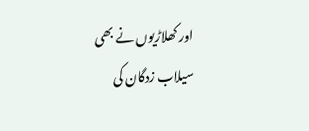اور کھلاڑیوں نے بھی سیلاب زدگان کی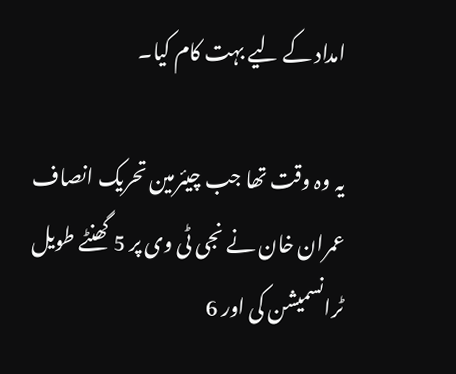امداد کے لیے بہت کام کیا۔

یہ وہ وقت تھا جب چیئرمین تحریک انصاف عمران خان نے نجی ٹی وی پر 5 گھنٹے طویل ٹرانسمیشن کی اور 6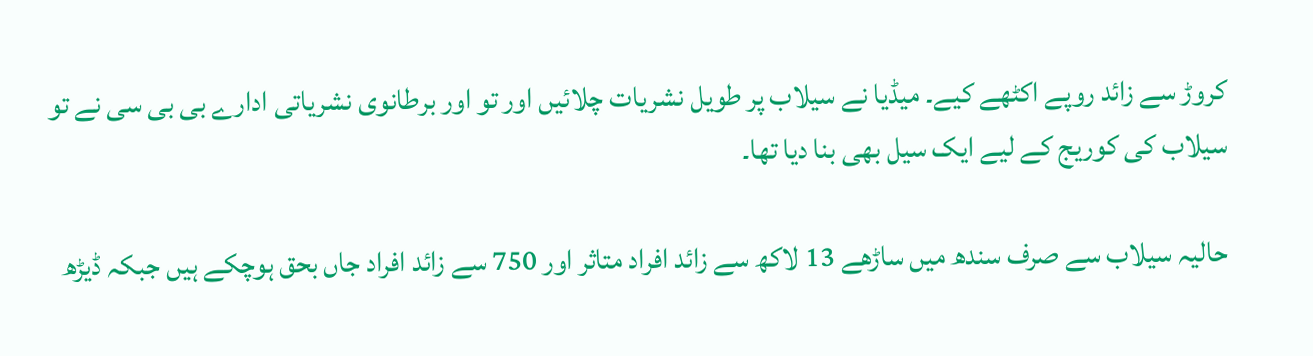کروڑ سے زائد روپے اکٹھے کیے۔ میڈیا نے سیلاب پر طویل نشریات چلائیں اور تو اور برطانوی نشریاتی ادارے بی بی سی نے تو سیلاب کی کوریج کے لیے ایک سیل بھی بنا دیا تھا۔

حالیہ سیلاب سے صرف سندھ میں ساڑھے 13 لاکھ سے زائد افراد متاثر اور 750 سے زائد افراد جاں بحق ہوچکے ہیں جبکہ ڈیڑھ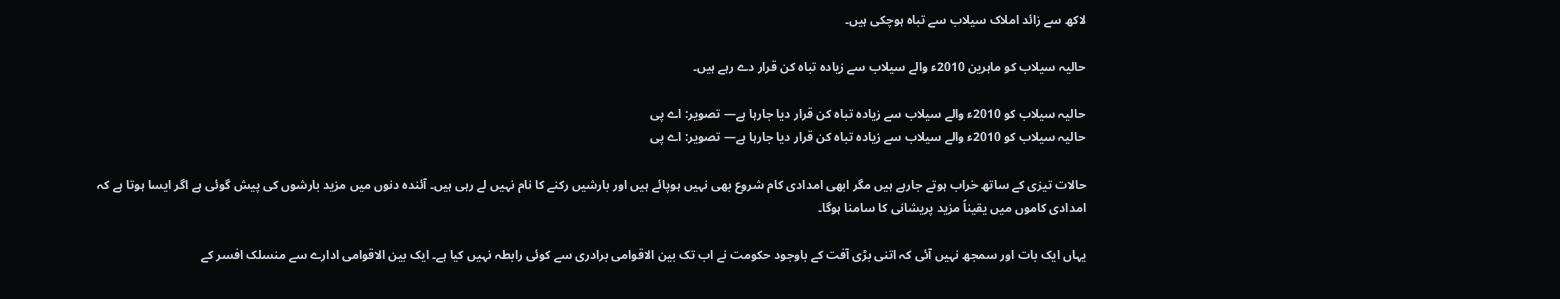لاکھ سے زائد املاک سیلاب سے تباہ ہوچکی ہیں۔

حالیہ سیلاب کو ماہرین 2010ء والے سیلاب سے زیادہ تباہ کن قرار دے رہے ہیں۔

حالیہ سیلاب کو 2010ء والے سیلاب سے زیادہ تباہ کن قرار دیا جارہا ہے— تصویر: اے پی
حالیہ سیلاب کو 2010ء والے سیلاب سے زیادہ تباہ کن قرار دیا جارہا ہے— تصویر: اے پی

حالات تیزی کے ساتھ خراب ہوتے جارہے ہیں مگر ابھی امدادی کام شروع بھی نہیں ہوپائے ہیں اور بارشیں رکنے کا نام نہیں لے رہی ہیں۔ آئندہ دنوں میں مزید بارشوں کی پیش گوئی ہے اگر ایسا ہوتا ہے کہ امدادی کاموں میں یقیناً مزید پریشانی کا سامنا ہوگا۔

یہاں ایک بات اور سمجھ نہیں آئی کہ اتنی بڑی آفت کے باوجود حکومت نے اب تک بین الاقوامی برادری سے کوئی رابطہ نہیں کیا ہے۔ ایک بین الاقوامی ادارے سے منسلک افسر کے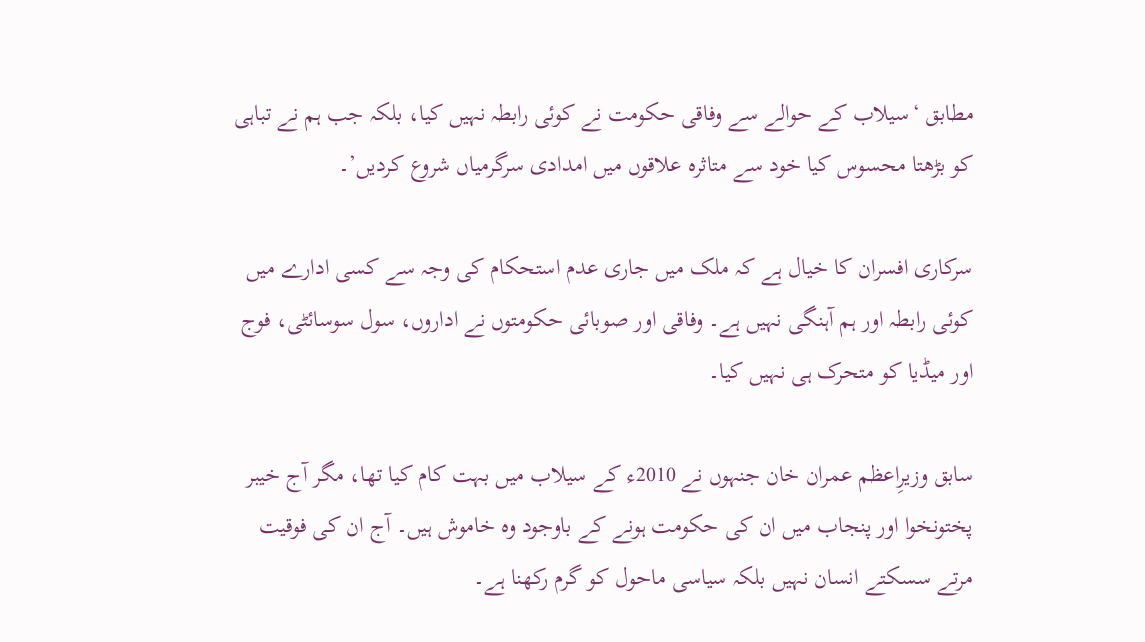مطابق ‘سیلاب کے حوالے سے وفاقی حکومت نے کوئی رابطہ نہیں کیا، بلکہ جب ہم نے تباہی کو بڑھتا محسوس کیا خود سے متاثرہ علاقوں میں امدادی سرگرمیاں شروع کردیں’۔

سرکاری افسران کا خیال ہے کہ ملک میں جاری عدم استحکام کی وجہ سے کسی ادارے میں کوئی رابطہ اور ہم آہنگی نہیں ہے۔ وفاقی اور صوبائی حکومتوں نے اداروں، سول سوسائٹی، فوج اور میڈیا کو متحرک ہی نہیں کیا۔

سابق وزیرِاعظم عمران خان جنہوں نے 2010ء کے سیلاب میں بہت کام کیا تھا، مگر آج خیبر پختونخوا اور پنجاب میں ان کی حکومت ہونے کے باوجود وہ خاموش ہیں۔ آج ان کی فوقیت مرتے سسکتے انسان نہیں بلکہ سیاسی ماحول کو گرم رکھنا ہے۔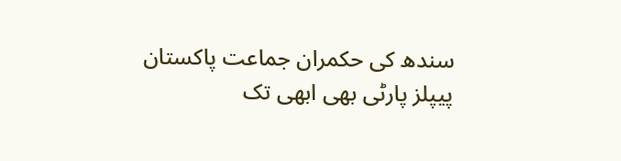سندھ کی حکمران جماعت پاکستان پیپلز پارٹی بھی ابھی تک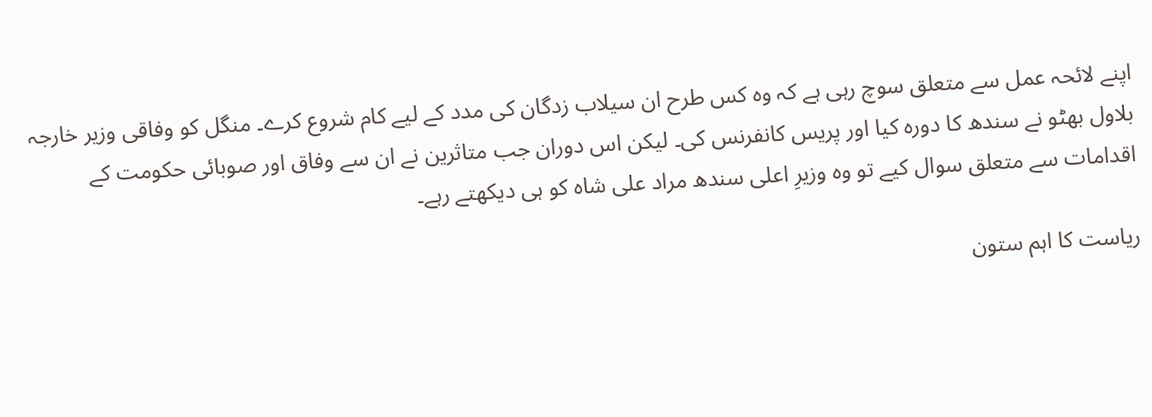اپنے لائحہ عمل سے متعلق سوچ رہی ہے کہ وہ کس طرح ان سیلاب زدگان کی مدد کے لیے کام شروع کرے۔ منگل کو وفاقی وزیر خارجہ بلاول بھٹو نے سندھ کا دورہ کیا اور پریس کانفرنس کی۔ لیکن اس دوران جب متاثرین نے ان سے وفاق اور صوبائی حکومت کے اقدامات سے متعلق سوال کیے تو وہ وزیرِ اعلی سندھ مراد علی شاہ کو ہی دیکھتے رہے۔

ریاست کا اہم ستون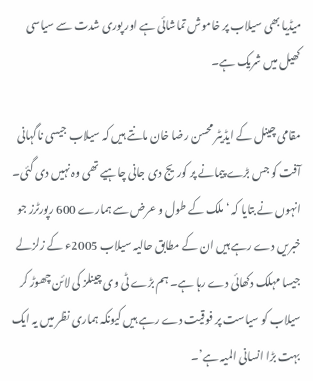میڈیا بھی سیلاب پر خاموش تماشائی ہے اور پوری شدت سے سیاسی کھیل میں شریک ہے۔

مقامی چینل کے ایڈیٹر محسن رضا خان مانتے ہیں کہ سیلاب جیسی ناگہانی آفت کو جس بڑے پیمانے پر کوریج دی جانی چاہیے تھی وہ نہیں دی گئی۔ انہوں نے بتایا کہ ‘ملک کے طول و عرض سے ہمارے 600 رپورٹرز جو خبریں دے رہے ہیں ان کے مطابق حالیہ سیلاب 2005ء کے زلزلے جیسا مہلک دکھائی دے رہا ہے۔ ہم بڑے ٹی وی چینلز کی لائن چھوڑ کر سیلاب کو سیاست پر فوقیت دے رہے ہیں کیونکہ ہماری نظر میں یہ ایک بہت بڑا انسانی المیہ ہے’۔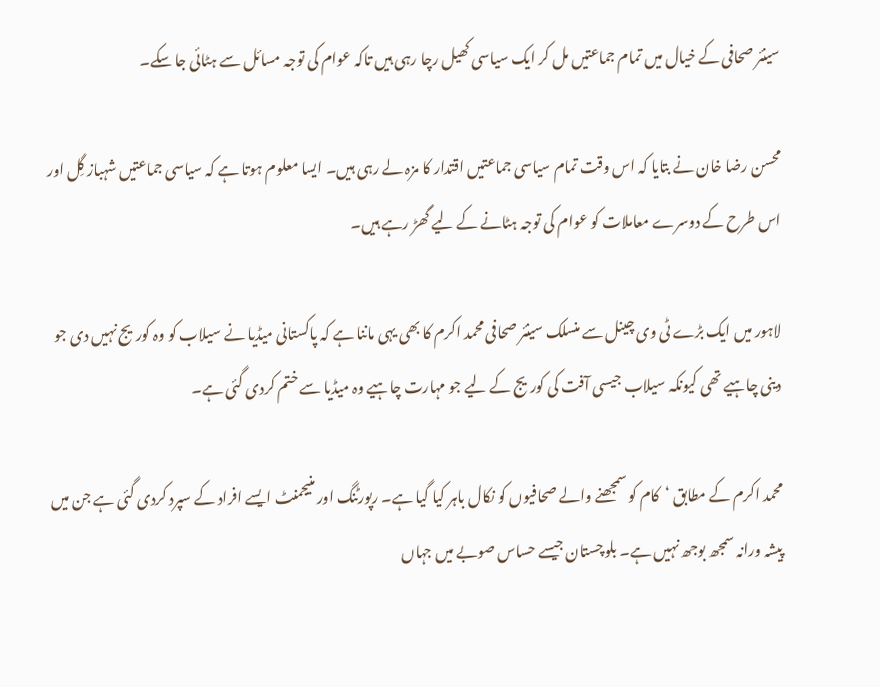سینئر صحافی کے خیال میں تمام جماعتیں مل کر ایک سیاسی کھیل رچا رہی ہیں تاکہ عوام کی توجہ مسائل سے ہٹائی جا سکے۔

محسن رضا خان نے بتایا کہ اس وقت تمام سیاسی جماعتیں اقتدار کا مزہ لے رہی ہیں۔ ایسا معلوم ہوتا ہے کہ سیاسی جماعتیں شہباز گِل اور اس طرح کے دوسرے معاملات کو عوام کی توجہ ہٹانے کے لیے گھڑ رہے ہیں۔

لاہور میں ایک بڑے ٹی وی چینل سے منسلک سینئر صحافی محمد اکرم کا بھی یہی ماننا ہے کہ پاکستانی میڈیا نے سیلاب کو وہ کوریج نہیں دی جو دینی چاہیے تھی کیونکہ سیلاب جیسی آفت کی کوریج کے لیے جو مہارت چاہیے وہ میڈیا سے ختم کردی گئی ہے۔

محمد اکرم کے مطابق ‘کام کو سمجھنے والے صحافیوں کو نکال باہر کیا گیا ہے۔ رپورٹنگ اور منیجمنٹ ایسے افراد کے سپرد کردی گئی ہے جن میں پیشہ ورانہ سمجھ بوجھ نہیں ہے۔ بلوچستان جیسے حساس صوبے میں جہاں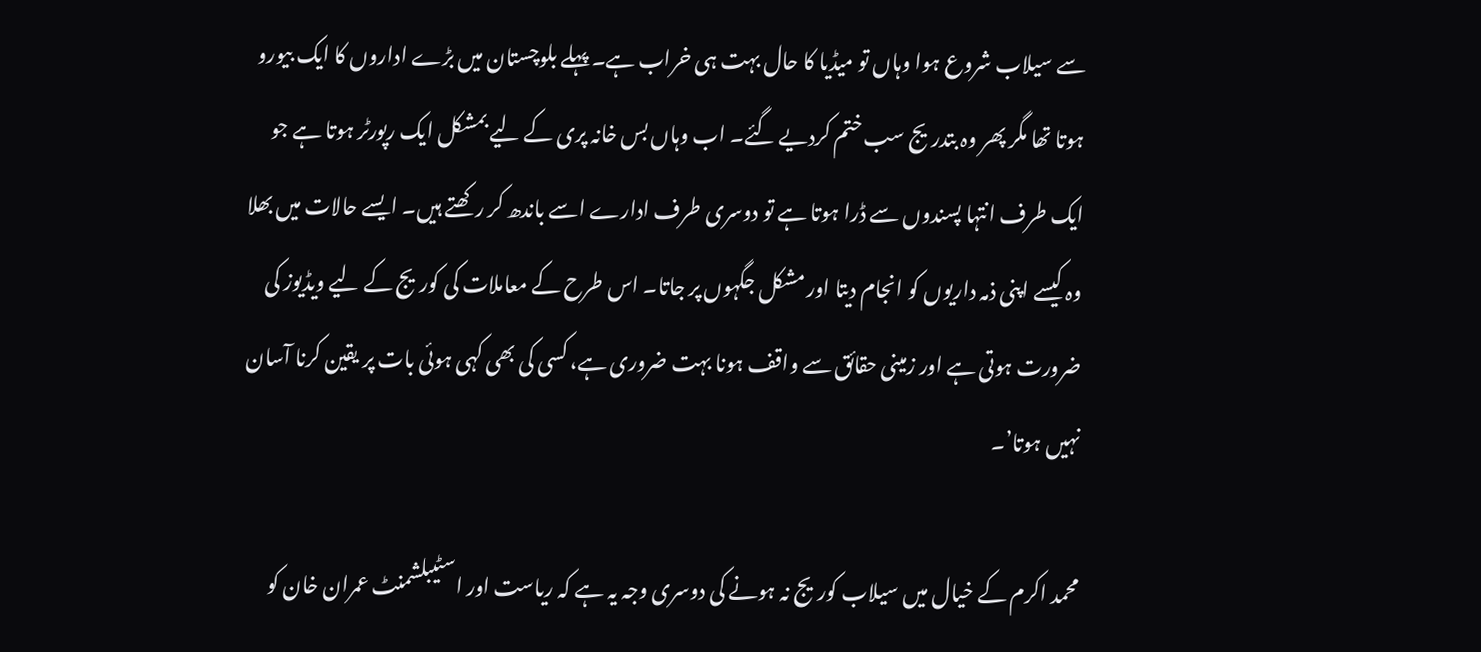سے سیلاب شروع ہوا وہاں تو میڈیا کا حال بہت ہی خراب ہے۔ پہلے بلوچستان میں بڑے اداروں کا ایک بیورو ہوتا تھا مگر پھر وہ بتدریج سب ختم کردیے گئے۔ اب وہاں بس خانہ پری کے لیے بمشکل ایک رپورٹر ہوتا ہے جو ایک طرف انتہا پسندوں سے ڈرا ہوتا ہے تو دوسری طرف ادارے اسے باندھ کر رکھتے ہیں۔ ایسے حالات میں بھلا وہ کیسے اپنی ذمہ داریوں کو انجام دیتا اور مشکل جگہوں پر جاتا۔ اس طرح کے معاملات کی کوریج کے لیے ویڈیوز کی ضرورت ہوتی ہے اور زمینی حقائق سے واقف ہونا بہت ضروری ہے، کسی کی بھی کہی ہوئی بات پر یقین کرنا آسان نہیں ہوتا’۔

محمد اکرم کے خیال میں سیلاب کوریج نہ ہونے کی دوسری وجہ یہ ہے کہ ریاست اور اسٹیبلشمنٹ عمران خان کو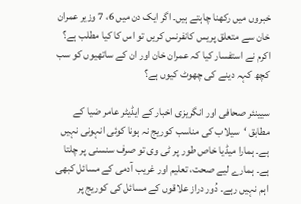خبروں میں رکھنا چاہتے ہیں۔ اگر ایک دن میں 6، 7 وزیر عمران خان سے متعلق پریس کانفرنس کریں تو اس کا کیا مطلب ہے؟ اکرم نے استفسار کیا کہ عمران خان اور ان کے ساتھیوں کو سب کچھ کہہ دینے کی چھوٹ کیوں ہے؟

سیینئر صحافی اور انگریزی اخبار کے ایڈیٹر عامر ضیا کے مطابق ‘سیلاب کی مناسب کوریج نہ ہونا کوئی انہونی نہیں ہے۔ ہمارا میڈیا خاص طور پر ٹی وی تو صرف سنسنی پر چلتا ہے۔ ہمارے لیے صحت، تعلیم اور غریب آدمی کے مسائل کبھی اہم نہیں رہے۔ دُور دراز علاقوں کے مسائل کی کوریج پر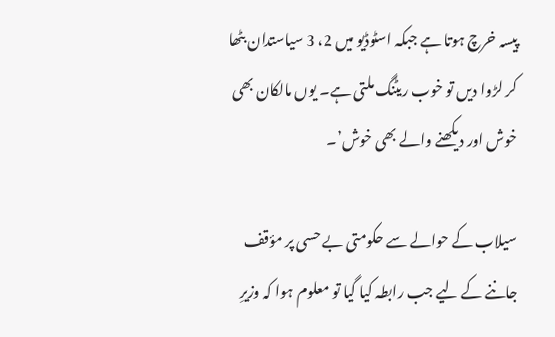پیسہ خرچ ہوتا ہے جبکہ اسٹوڈیو میں 2، 3 سیاستدان بٹھا کر لڑوا دیں تو خوب ریٹنگ ملتی ہے۔ یوں مالکان بھی خوش اور دیکھنے والے بھی خوش’۔

سیلاب کے حوالے سے حکومتی بے حسی پر مؤقف جاننے کے لیے جب رابطہ کیا گیا تو معلوم ہوا کہ وزیرِ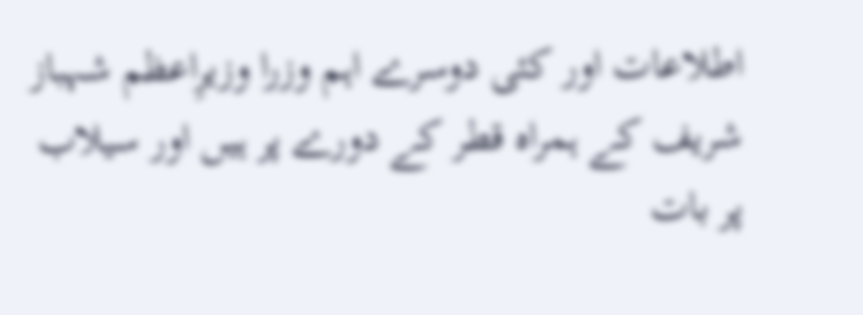اطلاعات اور کئی دوسرے اہم وزرا وزیرِاعظم شہباز شریف کے ہمراہ قطر کے دورے پر ہیں اور سیلاب پر بات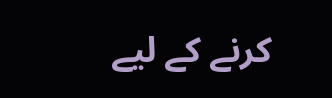کرنے کے لیے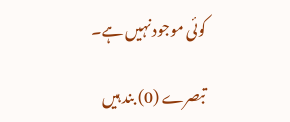کوئی موجود نہیں ہے۔

تبصرے (0) بند ہیں